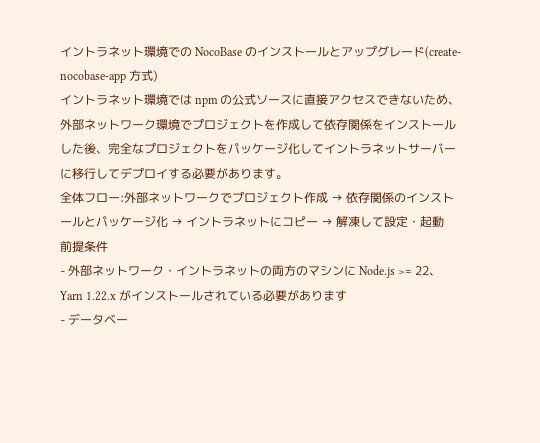イントラネット環境での NocoBase のインストールとアップグレード(create-nocobase-app 方式)
イントラネット環境では npm の公式ソースに直接アクセスできないため、外部ネットワーク環境でプロジェクトを作成して依存関係をインストールした後、完全なプロジェクトをパッケージ化してイントラネットサーバーに移行してデプロイする必要があります。
全体フロー:外部ネットワークでプロジェクト作成 → 依存関係のインストールとパッケージ化 → イントラネットにコピー → 解凍して設定・起動
前提条件
- 外部ネットワーク・イントラネットの両方のマシンに Node.js >= 22、Yarn 1.22.x がインストールされている必要があります
- データベー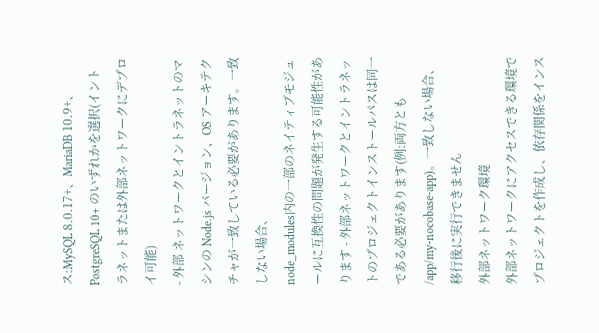ス:MySQL 8.0.17+、MariaDB 10.9+、PostgreSQL 10+ のいずれかを選択(イントラネットまたは外部ネットワークにデプロイ可能)
- 外部 ネットワークとイントラネットのマシンの Node.js バージョン、OS アーキテクチャが一致している必要があります。一致しない場合、
node_modules内の一部のネイティブモジュールに互換性の問題が発生する可能性があります - 外部ネットワークとイントラネットのプロジェクトインストールパスは同一である必要があります(例:両方とも
/app/my-nocobase-app)。一致しない場合、移行後に実行できません
外部ネットワーク環境
外部ネットワークにアクセスできる環境でプロジェクトを作成し、依存関係をインス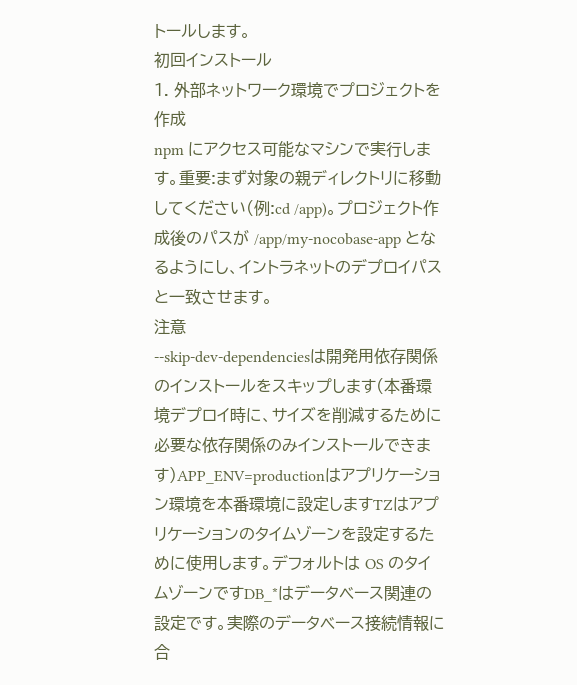トールします。
初回インストール
1. 外部ネットワーク環境でプロジェクトを作成
npm にアクセス可能なマシンで実行します。重要:まず対象の親ディレクトリに移動してください(例:cd /app)。プロジェクト作成後のパスが /app/my-nocobase-app となるようにし、イントラネットのデプロイパスと一致させます。
注意
--skip-dev-dependenciesは開発用依存関係のインストールをスキップします(本番環境デプロイ時に、サイズを削減するために必要な依存関係のみインストールできます)APP_ENV=productionはアプリケーション環境を本番環境に設定しますTZはアプリケーションのタイムゾーンを設定するために使用します。デフォルトは OS のタイムゾーンですDB_*はデータベース関連の設定です。実際のデータベース接続情報に合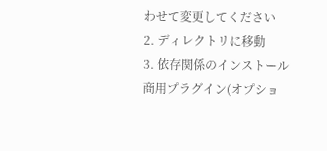わせて変更してください
2. ディレクトリに移動
3. 依存関係のインストール
商用プラグイン(オプショ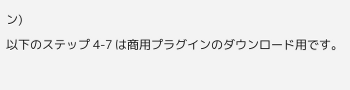ン)
以下のステップ 4-7 は商用プラグインのダウンロード用です。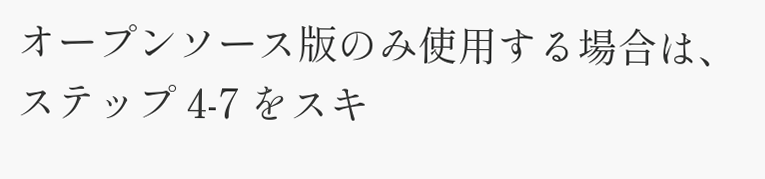オープンソース版のみ使用する場合は、ステップ 4-7 をスキ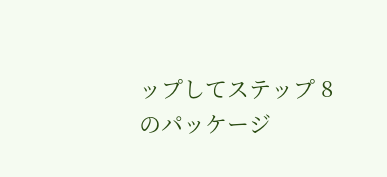ップしてステップ 8 のパッケージ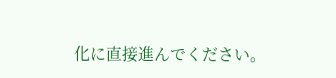化に直接進んでください。